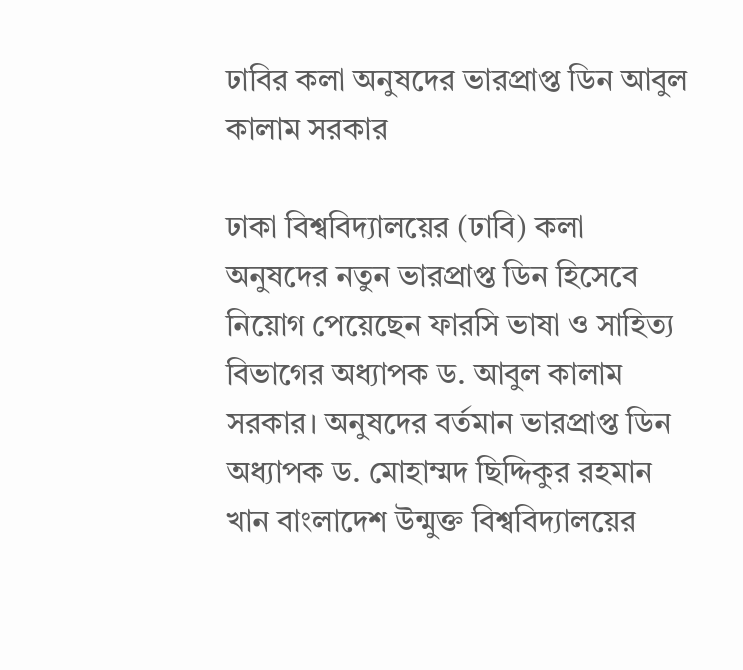ঢাবির কলা অনুষদের ভারপ্রাপ্ত ডিন আবুল কালাম সরকার

ঢাকা বিশ্ববিদ্যালয়ের (ঢাবি) কলা অনুষদের নতুন ভারপ্রাপ্ত ডিন হিসেবে নিয়োগ পেয়েছেন ফারসি ভাষা ও সাহিত্য বিভাগের অধ্যাপক ড. আবুল কালাম সরকার। অনুষদের বর্তমান ভারপ্রাপ্ত ডিন অধ্যাপক ড. মোহাম্মদ ছিদ্দিকুর রহমান খান বাংলাদেশ উন্মুক্ত বিশ্ববিদ্যালয়ের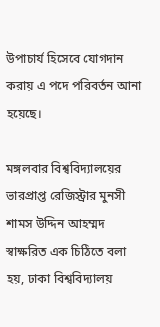উপাচার্য হিসেবে যোগদান করায় এ পদে পরিবর্তন আনা হয়েছে।

মঙ্গলবার বিশ্ববিদ্যালয়ের ভারপ্রাপ্ত রেজিস্ট্রার মুনসী শামস উদ্দিন আহম্মদ স্বাক্ষরিত এক চিঠিতে বলা হয়, ঢাকা বিশ্ববিদ্যালয়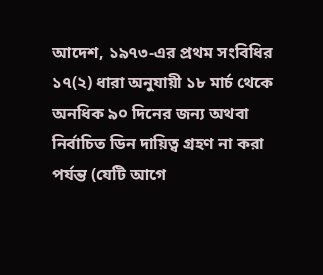আদেশ, ১৯৭৩-এর প্রথম সংবিধির ১৭(২) ধারা অনুযায়ী ১৮ মার্চ থেকে অনধিক ৯০ দিনের জন্য অথবা নির্বাচিত ডিন দায়িত্ব গ্রহণ না করা পর্যন্ত (যেটি আগে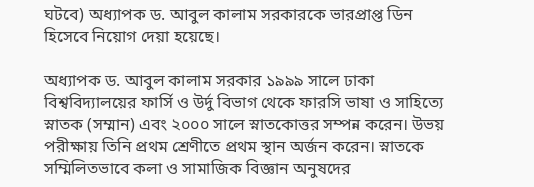ঘটবে) অধ্যাপক ড. আবুল কালাম সরকারকে ভারপ্রাপ্ত ডিন হিসেবে নিয়োগ দেয়া হয়েছে।

অধ্যাপক ড. আবুল কালাম সরকার ১৯৯৯ সালে ঢাকা বিশ্ববিদ্যালয়ের ফার্সি ও উর্দু বিভাগ থেকে ফারসি ভাষা ও সাহিত্যে স্নাতক (সম্মান) এবং ২০০০ সালে স্নাতকোত্তর সম্পন্ন করেন। উভয় পরীক্ষায় তিনি প্রথম শ্রেণীতে প্রথম স্থান অর্জন করেন। স্নাতকে সম্মিলিতভাবে কলা ও সামাজিক বিজ্ঞান অনুষদের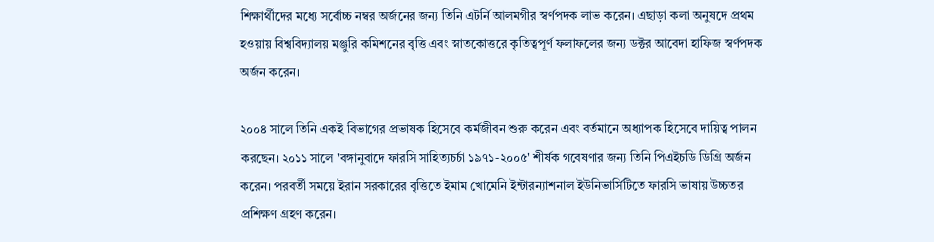শিক্ষার্থীদের মধ্যে সর্বোচ্চ নম্বর অর্জনের জন্য তিনি এটর্নি আলমগীর স্বর্ণপদক লাভ করেন। এছাড়া কলা অনুষদে প্রথম হওয়ায় বিশ্ববিদ্যালয় মঞ্জুরি কমিশনের বৃত্তি এবং স্নাতকোত্তরে কৃতিত্বপূর্ণ ফলাফলের জন্য ডক্টর আবেদা হাফিজ স্বর্ণপদক অর্জন করেন।

২০০৪ সালে তিনি একই বিভাগের প্রভাষক হিসেবে কর্মজীবন শুরু করেন এবং বর্তমানে অধ্যাপক হিসেবে দায়িত্ব পালন করছেন। ২০১১ সালে 'বঙ্গানুবাদে ফারসি সাহিত্যচর্চা ১৯৭১-২০০৫' শীর্ষক গবেষণার জন্য তিনি পিএইচডি ডিগ্রি অর্জন করেন। পরবর্তী সময়ে ইরান সরকারের বৃত্তিতে ইমাম খোমেনি ইন্টারন্যাশনাল ইউনিভার্সিটিতে ফারসি ভাষায় উচ্চতর প্রশিক্ষণ গ্রহণ করেন।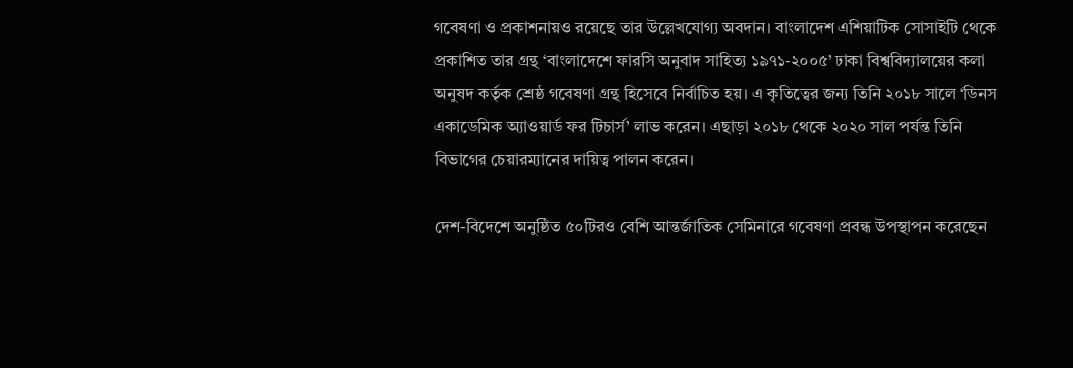গবেষণা ও প্রকাশনায়ও রয়েছে তার উল্লেখযোগ্য অবদান। বাংলাদেশ এশিয়াটিক সোসাইটি থেকে প্রকাশিত তার গ্রন্থ ‘বাংলাদেশে ফারসি অনুবাদ সাহিত্য ১৯৭১-২০০৫’ ঢাকা বিশ্ববিদ্যালয়ের কলা অনুষদ কর্তৃক শ্রেষ্ঠ গবেষণা গ্রন্থ হিসেবে নির্বাচিত হয়। এ কৃতিত্বের জন্য তিনি ২০১৮ সালে ‘ডিনস একাডেমিক অ্যাওয়ার্ড ফর টিচার্স’ লাভ করেন। এছাড়া ২০১৮ থেকে ২০২০ সাল পর্যন্ত তিনি বিভাগের চেয়ারম্যানের দায়িত্ব পালন করেন।

দেশ-বিদেশে অনুষ্ঠিত ৫০টিরও বেশি আন্তর্জাতিক সেমিনারে গবেষণা প্রবন্ধ উপস্থাপন করেছেন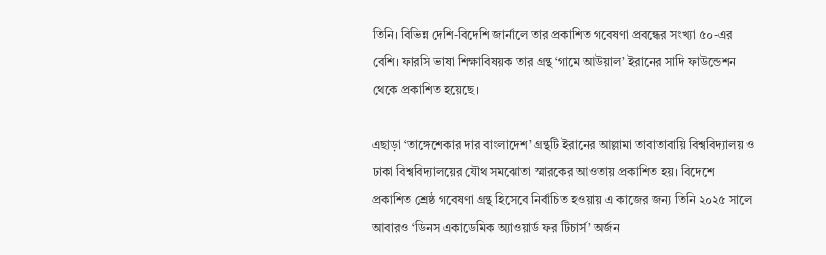তিনি। বিভিন্ন দেশি-বিদেশি জার্নালে তার প্রকাশিত গবেষণা প্রবন্ধের সংখ্যা ৫০-এর বেশি। ফারসি ভাষা শিক্ষাবিষয়ক তার গ্রন্থ ‘গামে আউয়াল’ ইরানের সাদি ফাউন্ডেশন থেকে প্রকাশিত হয়েছে।

এছাড়া ‘তাঙ্গেশেকার দার বাংলাদেশ’ গ্রন্থটি ইরানের আল্লামা তাবাতাবায়ি বিশ্ববিদ্যালয় ও ঢাকা বিশ্ববিদ্যালয়ের যৌথ সমঝোতা স্মারকের আওতায় প্রকাশিত হয়। বিদেশে প্রকাশিত শ্রেষ্ঠ গবেষণা গ্রন্থ হিসেবে নির্বাচিত হওয়ায় এ কাজের জন্য তিনি ২০২৫ সালে আবারও ‘ডিনস একাডেমিক অ্যাওয়ার্ড ফর টিচার্স’ অর্জন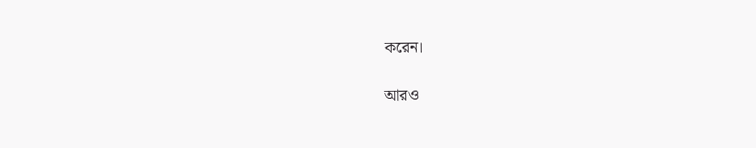করেন।

আরও